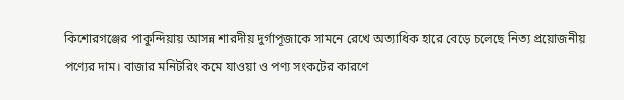কিশোরগঞ্জের পাকুন্দিয়ায় আসন্ন শারদীয় দুর্গাপূজাকে সামনে রেখে অত্যাধিক হারে বেড়ে চলেছে নিত্য প্রয়োজনীয় পণ্যের দাম। বাজার মনিটরিং কমে যাওয়া ও পণ্য সংকটের কারণে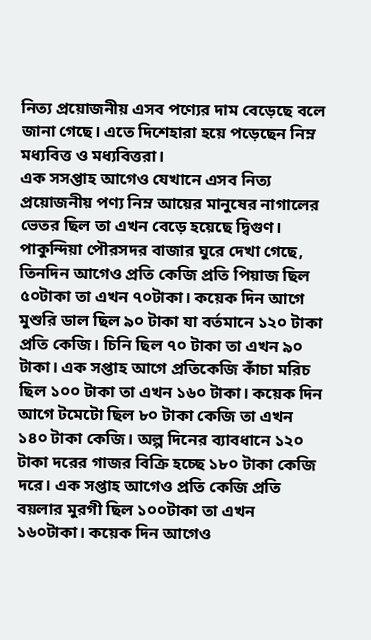নিত্য প্রয়োজনীয় এসব পণ্যের দাম বেড়েছে বলে জানা গেছে। এতে দিশেহারা হয়ে পড়েছেন নিম্ন মধ্যবিত্ত ও মধ্যবিত্তরা।
এক সসপ্তাহ আগেও যেখানে এসব নিত্য প্রয়োজনীয় পণ্য নিম্ন আয়ের মানুষের নাগালের ভেতর ছিল তা এখন বেড়ে হয়েছে দ্বিগুণ।
পাকুন্দিয়া পৌরসদর বাজার ঘুরে দেখা গেছে, তিনদিন আগেও প্রতি কেজি প্রতি পিয়াজ ছিল ৫০টাকা তা এখন ৭০টাকা। কয়েক দিন আগে মুশুরি ডাল ছিল ৯০ টাকা যা বর্তমানে ১২০ টাকা প্রতি কেজি। চিনি ছিল ৭০ টাকা তা এখন ৯০ টাকা। এক সপ্তাহ আগে প্রতিকেজি কাঁচা মরিচ ছিল ১০০ টাকা তা এখন ১৬০ টাকা। কয়েক দিন আগে টমেটো ছিল ৮০ টাকা কেজি তা এখন ১৪০ টাকা কেজি। অল্প দিনের ব্যাবধানে ১২০ টাকা দরের গাজর বিক্রি হচ্ছে ১৮০ টাকা কেজি দরে। এক সপ্তাহ আগেও প্রতি কেজি প্রতি বয়লার মুরগী ছিল ১০০টাকা তা এখন ১৬০টাকা। কয়েক দিন আগেও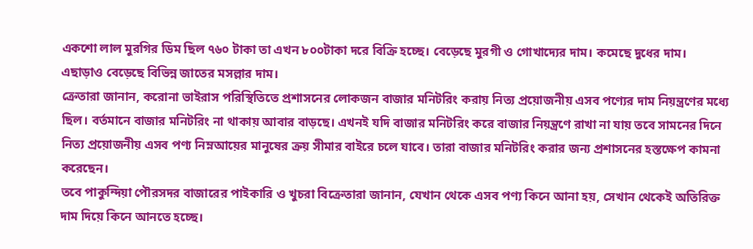একশো লাল মুরগির ডিম ছিল ৭৬০ টাকা তা এখন ৮০০টাকা দরে বিক্রি হচ্ছে। বেড়েছে মুরগী ও গোখাদ্যের দাম। কমেছে দুধের দাম।
এছাড়াও বেড়েছে বিভিন্ন জাতের মসল্লার দাম।
ক্রেতারা জানান, করোনা ভাইরাস পরিস্থিতিতে প্রশাসনের লোকজন বাজার মনিটরিং করায় নিত্য প্রয়োজনীয় এসব পণ্যের দাম নিয়ন্ত্রণের মধ্যে ছিল। বর্তমানে বাজার মনিটরিং না থাকায় আবার বাড়ছে। এখনই যদি বাজার মনিটরিং করে বাজার নিয়ন্ত্রণে রাখা না যায় তবে সামনের দিনে নিত্য প্রয়োজনীয় এসব পণ্য নিম্নআয়ের মানুষের ক্রয় সীমার বাইরে চলে যাবে। তারা বাজার মনিটরিং করার জন্য প্রশাসনের হস্তক্ষেপ কামনা করেছেন।
তবে পাকুন্দিয়া পৌরসদর বাজারের পাইকারি ও খুচরা বিক্রেতারা জানান, যেখান থেকে এসব পণ্য কিনে আনা হয়, সেখান থেকেই অতিরিক্ত দাম দিয়ে কিনে আনতে হচ্ছে।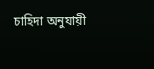চাহিদা অনুযায়ী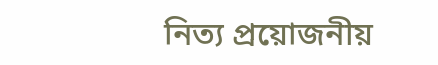নিত্য প্রয়োজনীয়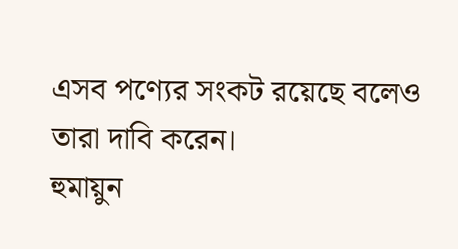এসব পণ্যের সংকট রয়েছে বলেও তারা দাবি করেন।
হুমায়ুন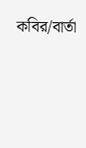কবির/বার্তা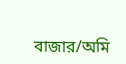বাজার/অমি